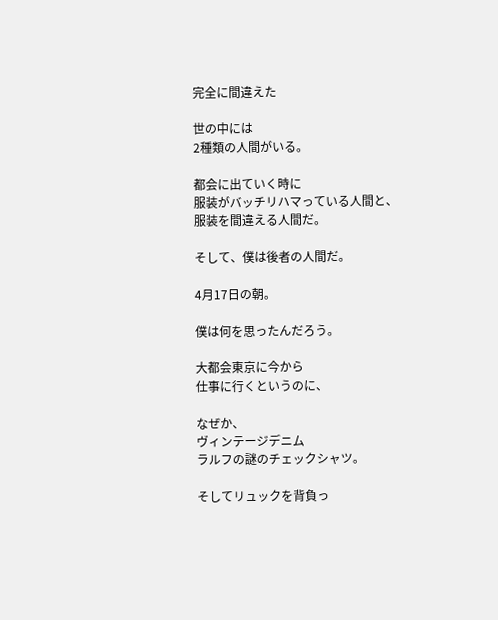完全に間違えた

世の中には
2種類の人間がいる。

都会に出ていく時に
服装がバッチリハマっている人間と、
服装を間違える人間だ。

そして、僕は後者の人間だ。

4月17日の朝。

僕は何を思ったんだろう。

大都会東京に今から
仕事に行くというのに、

なぜか、
ヴィンテージデニム
ラルフの謎のチェックシャツ。

そしてリュックを背負っ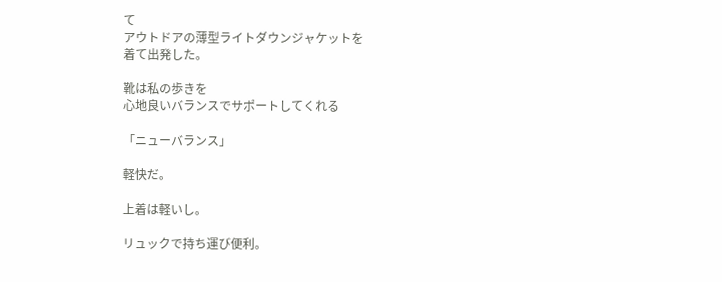て
アウトドアの薄型ライトダウンジャケットを
着て出発した。

靴は私の歩きを
心地良いバランスでサポートしてくれる

「ニューバランス」

軽快だ。

上着は軽いし。

リュックで持ち運び便利。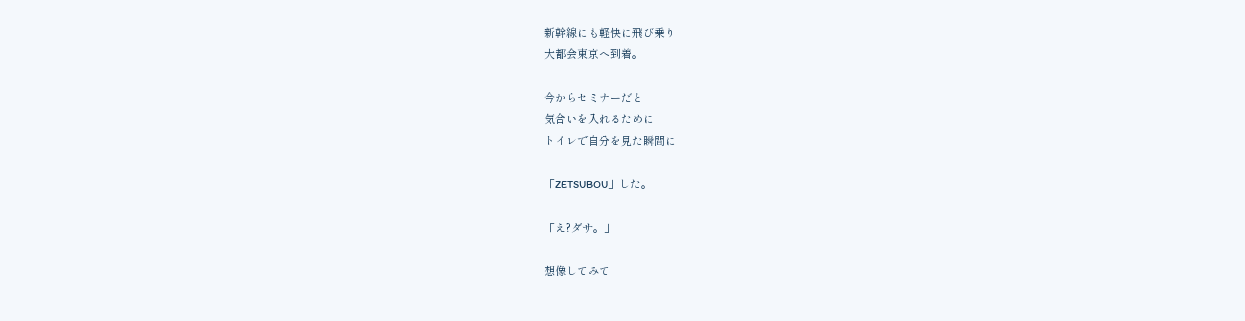新幹線にも軽快に飛び乗り
大都会東京へ到着。

今からセミナーだと
気合いを入れるために
トイレで自分を見た瞬間に

「ZETSUBOU」した。

「え?ダサ。」

想像してみて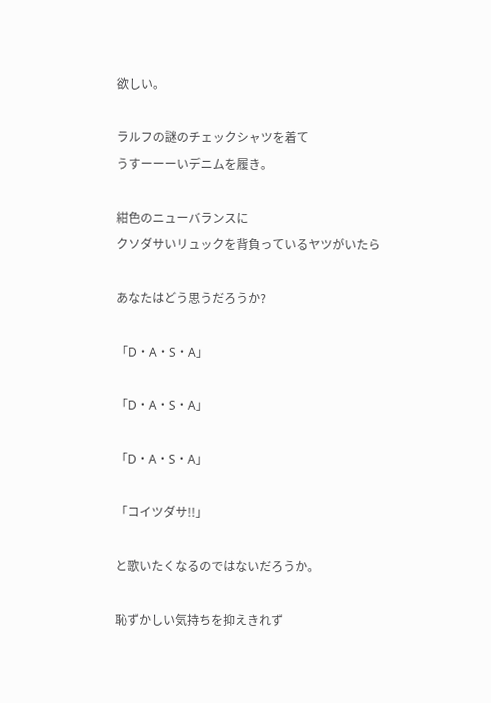欲しい。

ラルフの謎のチェックシャツを着て
うすーーーいデニムを履き。

紺色のニューバランスに
クソダサいリュックを背負っているヤツがいたら

あなたはどう思うだろうか?

「D・A・S・A」

「D・A・S・A」

「D・A・S・A」

「コイツダサ!!」

と歌いたくなるのではないだろうか。

恥ずかしい気持ちを抑えきれず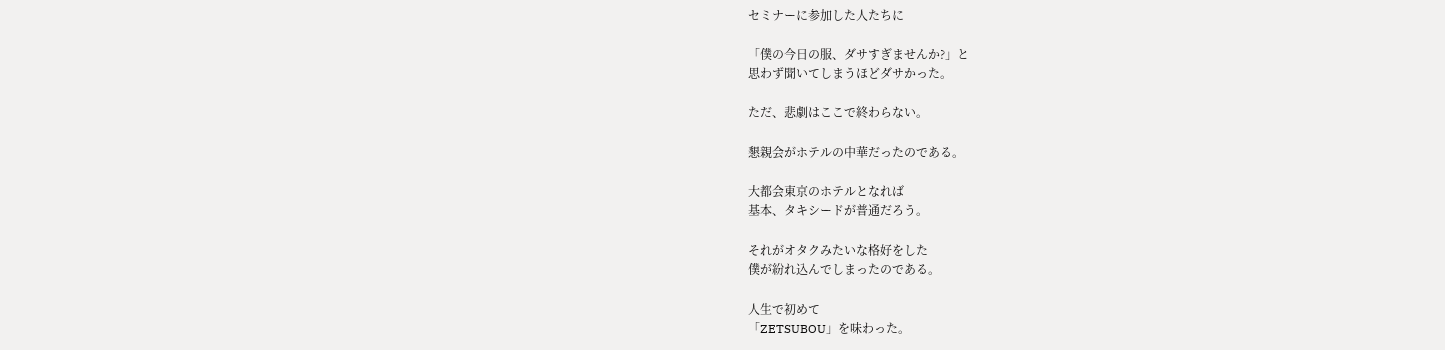セミナーに参加した人たちに

「僕の今日の服、ダサすぎませんか?」と
思わず聞いてしまうほどダサかった。

ただ、悲劇はここで終わらない。

懇親会がホテルの中華だったのである。

大都会東京のホテルとなれば
基本、タキシードが普通だろう。

それがオタクみたいな格好をした
僕が紛れ込んでしまったのである。

人生で初めて
「ZETSUBOU」を味わった。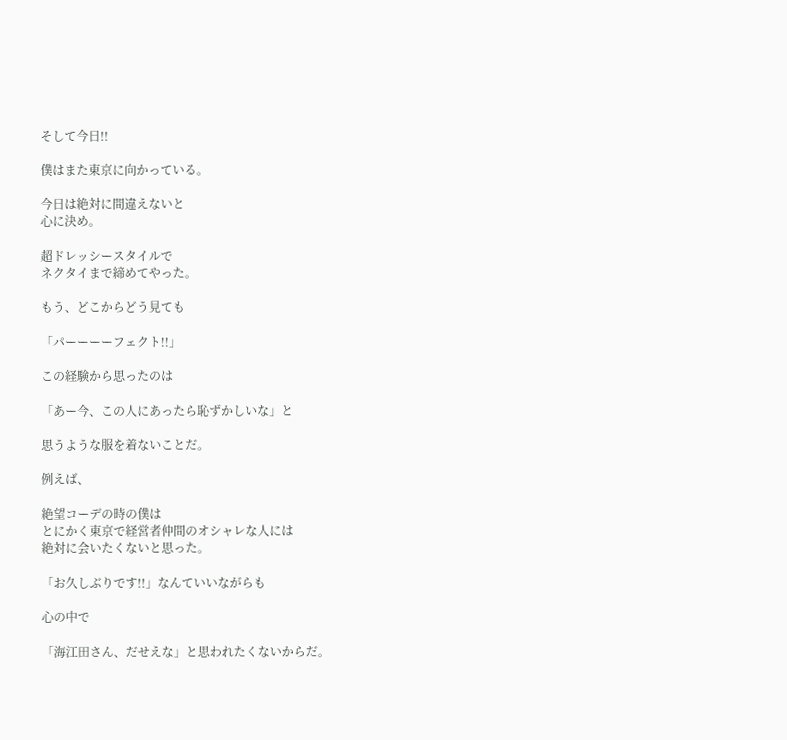そして今日!!

僕はまた東京に向かっている。

今日は絶対に間違えないと
心に決め。

超ドレッシースタイルで
ネクタイまで締めてやった。

もう、どこからどう見ても

「パーーーーフェクト!!」

この経験から思ったのは

「あー今、この人にあったら恥ずかしいな」と

思うような服を着ないことだ。

例えば、

絶望コーデの時の僕は
とにかく東京で経営者仲間のオシャレな人には
絶対に会いたくないと思った。

「お久しぶりです!!」なんていいながらも

心の中で

「海江田さん、だせえな」と思われたくないからだ。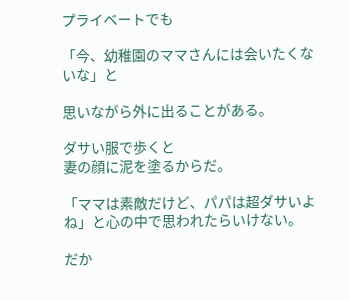プライベートでも

「今、幼稚園のママさんには会いたくないな」と

思いながら外に出ることがある。

ダサい服で歩くと
妻の顔に泥を塗るからだ。

「ママは素敵だけど、パパは超ダサいよね」と心の中で思われたらいけない。

だか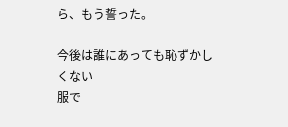ら、もう誓った。

今後は誰にあっても恥ずかしくない
服で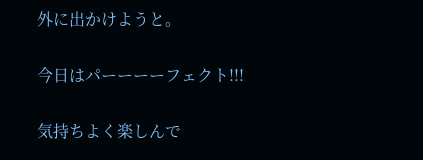外に出かけようと。

今日はパーーーーフェクト!!!

気持ちよく楽しんで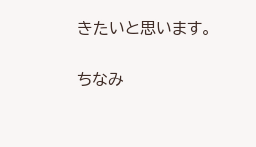きたいと思います。

ちなみ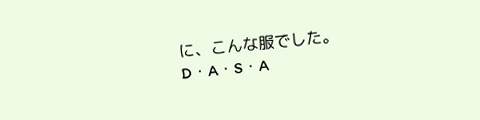に、こんな服でした。
D・A・S・A